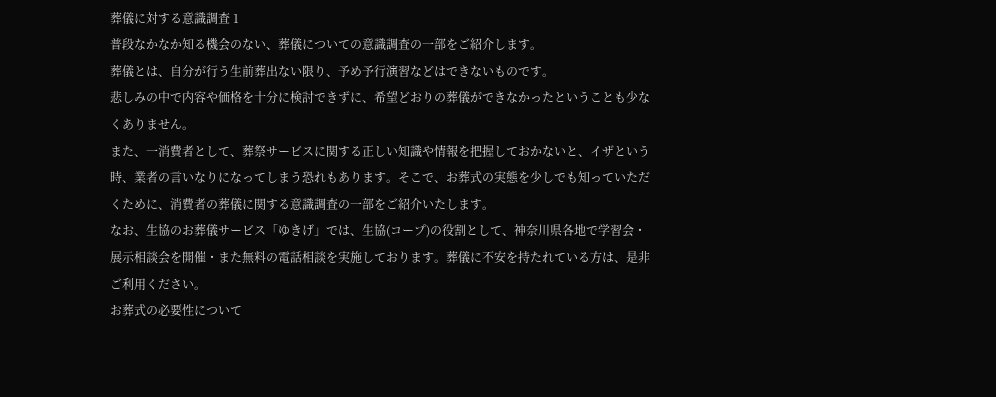葬儀に対する意識調査 1
普段なかなか知る機会のない、葬儀についての意識調査の一部をご紹介します。
葬儀とは、自分が行う生前葬出ない限り、予め予行演習などはできないものです。
悲しみの中で内容や価格を十分に検討できずに、希望どおりの葬儀ができなかったということも少なくありません。
また、一消費者として、葬祭サービスに関する正しい知識や情報を把握しておかないと、イザという時、業者の言いなりになってしまう恐れもあります。そこで、お葬式の実態を少しでも知っていただくために、消費者の葬儀に関する意識調査の一部をご紹介いたします。
なお、生協のお葬儀サービス「ゆきげ」では、生協(コープ)の役割として、神奈川県各地で学習会・展示相談会を開催・また無料の電話相談を実施しております。葬儀に不安を持たれている方は、是非ご利用ください。
お葬式の必要性について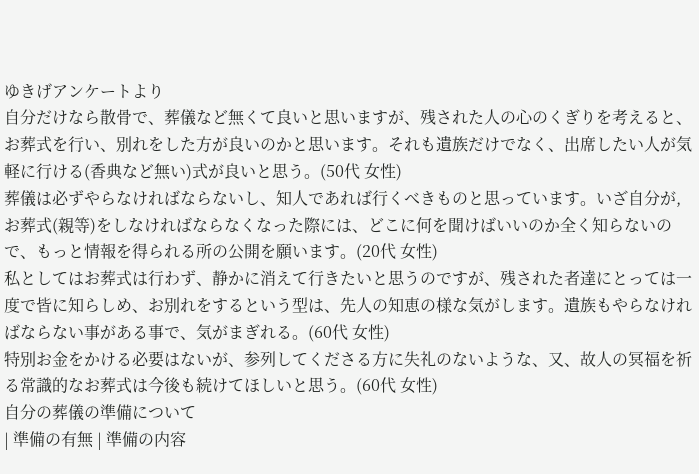ゆきげアンケートより
自分だけなら散骨で、葬儀など無くて良いと思いますが、残された人の心のくぎりを考えると、お葬式を行い、別れをした方が良いのかと思います。それも遺族だけでなく、出席したい人が気軽に行ける(香典など無い)式が良いと思う。(50代 女性)
葬儀は必ずやらなければならないし、知人であれば行くべきものと思っています。いざ自分が,お葬式(親等)をしなければならなくなった際には、どこに何を聞けばいいのか全く知らないので、もっと情報を得られる所の公開を願います。(20代 女性)
私としてはお葬式は行わず、静かに消えて行きたいと思うのですが、残された者達にとっては一度で皆に知らしめ、お別れをするという型は、先人の知恵の様な気がします。遺族もやらなければならない事がある事で、気がまぎれる。(60代 女性)
特別お金をかける必要はないが、参列してくださる方に失礼のないような、又、故人の冥福を祈る常識的なお葬式は今後も続けてほしいと思う。(60代 女性)
自分の葬儀の準備について
| 準備の有無 | 準備の内容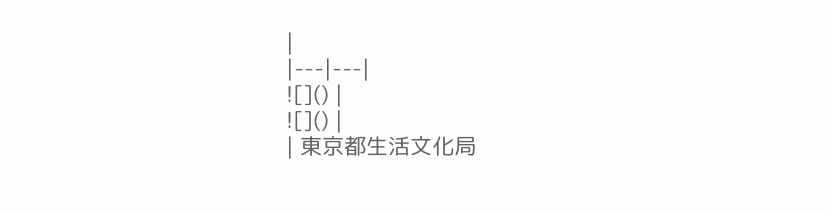|
|---|---|
![]() |
![]() |
| 東京都生活文化局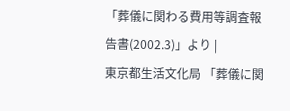「葬儀に関わる費用等調査報告書(2002.3)」より |
東京都生活文化局 「葬儀に関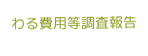わる費用等調査報告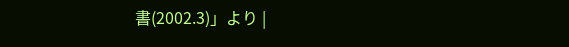書(2002.3)」より |